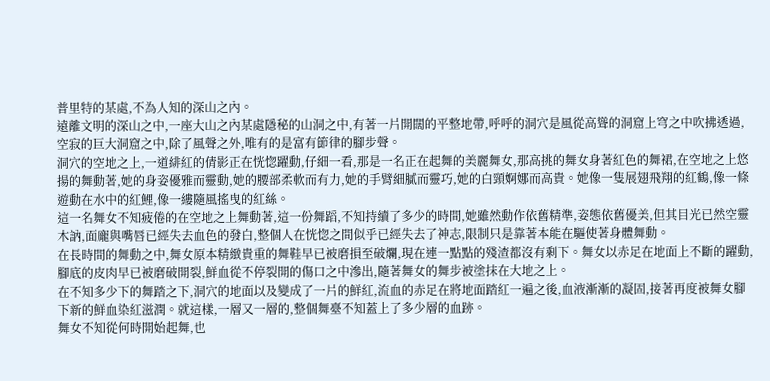普里特的某處,不為人知的深山之內。
遠離文明的深山之中,一座大山之內某處隱秘的山洞之中,有著一片開闊的平整地帶,呼呼的洞穴是風從高聳的洞窟上穹之中吹拂透過,空寂的巨大洞窟之中,除了風聲之外,唯有的是富有節律的腳步聲。
洞穴的空地之上,一道緋紅的倩影正在恍惚躍動,仔細一看,那是一名正在起舞的美麗舞女,那高挑的舞女身著紅色的舞裙,在空地之上悠揚的舞動著,她的身姿優雅而靈動,她的腰部柔軟而有力,她的手臂細膩而靈巧,她的白頸婀娜而高貴。她像一隻展翅飛翔的紅鶴,像一條遊動在水中的紅鯉,像一縷隨風搖曳的紅絲。
這一名舞女不知疲倦的在空地之上舞動著,這一份舞蹈,不知持續了多少的時間,她雖然動作依舊精準,姿態依舊優美,但其目光已然空靈木訥,面龐與嘴唇已經失去血色的發白,整個人在恍惚之間似乎已經失去了神志,限制只是靠著本能在驅使著身體舞動。
在長時間的舞動之中,舞女原本精緻貴重的舞鞋早已被磨損至破爛,現在連一點點的殘渣都沒有剩下。舞女以赤足在地面上不斷的躍動,腳底的皮肉早已被磨破開裂,鮮血從不停裂開的傷口之中滲出,隨著舞女的舞步被塗抹在大地之上。
在不知多少下的舞踏之下,洞穴的地面以及變成了一片的鮮紅,流血的赤足在將地面踏紅一遍之後,血液漸漸的凝固,接著再度被舞女腳下新的鮮血染紅滋潤。就這樣,一層又一層的,整個舞臺不知蓋上了多少層的血跡。
舞女不知從何時開始起舞,也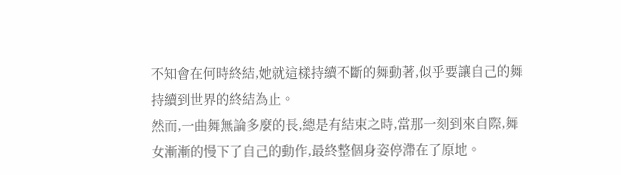不知會在何時終結,她就這樣持續不斷的舞動著,似乎要讓自己的舞持續到世界的終結為止。
然而,一曲舞無論多麼的長,總是有結束之時,當那一刻到來自際,舞女漸漸的慢下了自己的動作,最終整個身姿停滯在了原地。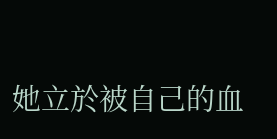她立於被自己的血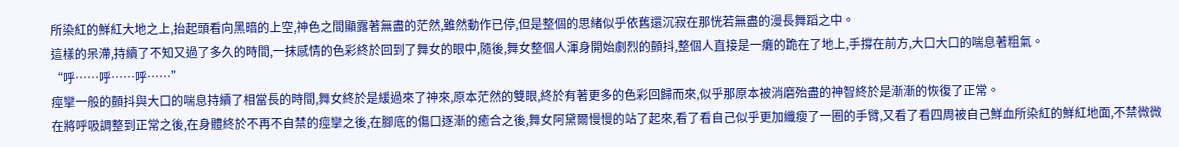所染紅的鮮紅大地之上,抬起頭看向黑暗的上空,神色之間顯露著無盡的茫然,雖然動作已停,但是整個的思緒似乎依舊還沉寂在那恍若無盡的漫長舞蹈之中。
這樣的呆滯,持續了不知又過了多久的時間,一抹感情的色彩終於回到了舞女的眼中,隨後,舞女整個人渾身開始劇烈的顫抖,整個人直接是一癱的跪在了地上,手撐在前方,大口大口的喘息著粗氣。
“呼……呼……呼……”
痙攣一般的顫抖與大口的喘息持續了相當長的時間,舞女終於是緩過來了神來,原本茫然的雙眼,終於有著更多的色彩回歸而來,似乎那原本被消磨殆盡的神智終於是漸漸的恢復了正常。
在將呼吸調整到正常之後,在身體終於不再不自禁的痙攣之後,在腳底的傷口逐漸的癒合之後,舞女阿黛爾慢慢的站了起來,看了看自己似乎更加纖瘦了一圈的手臂,又看了看四周被自己鮮血所染紅的鮮紅地面,不禁微微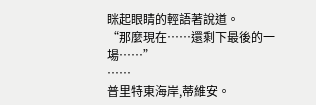眯起眼睛的輕語著說道。
“那麼現在……還剩下最後的一場……”
……
普里特東海岸,蒂維安。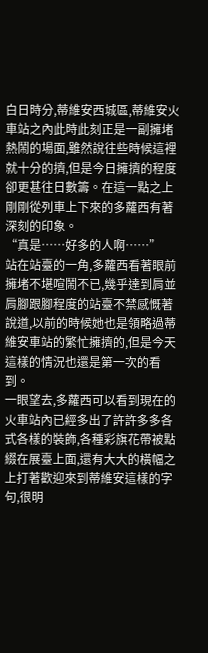白日時分,蒂維安西城區,蒂維安火車站之內此時此刻正是一副擁堵熱鬧的場面,雖然說往些時候這裡就十分的擠,但是今日擁擠的程度卻更甚往日數籌。在這一點之上剛剛從列車上下來的多蘿西有著深刻的印象。
“真是……好多的人啊……”
站在站臺的一角,多蘿西看著眼前擁堵不堪喧鬧不已,幾乎達到肩並肩腳跟腳程度的站臺不禁感慨著說道,以前的時候她也是領略過蒂維安車站的繁忙擁擠的,但是今天這樣的情況也還是第一次的看到。
一眼望去,多蘿西可以看到現在的火車站內已經多出了許許多多各式各樣的裝飾,各種彩旗花帶被點綴在展臺上面,還有大大的橫幅之上打著歡迎來到蒂維安這樣的字句,很明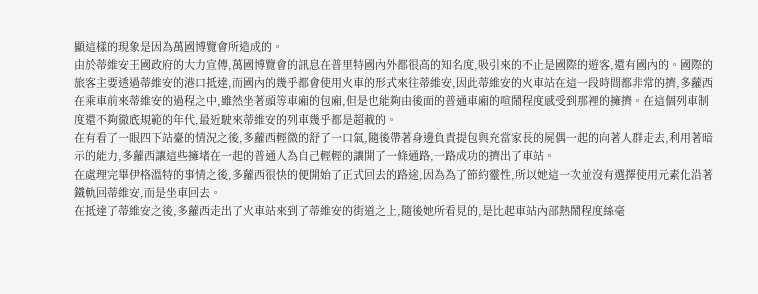顯這樣的現象是因為萬國博覽會所造成的。
由於蒂維安王國政府的大力宣傳,萬國博覽會的訊息在普里特國內外都很高的知名度,吸引來的不止是國際的遊客,還有國內的。國際的旅客主要透過蒂維安的港口抵達,而國內的幾乎都會使用火車的形式來往蒂維安,因此蒂維安的火車站在這一段時間都非常的擠,多蘿西在乘車前來蒂維安的過程之中,雖然坐著頭等車廂的包廂,但是也能夠由後面的普通車廂的喧鬧程度感受到那裡的擁擠。在這個列車制度還不夠徹底規範的年代,最近駛來蒂維安的列車幾乎都是超載的。
在有看了一眼四下站臺的情況之後,多蘿西輕微的舒了一口氣,隨後帶著身邊負責提包與充當家長的屍偶一起的向著人群走去,利用著暗示的能力,多蘿西讓這些擁堵在一起的普通人為自己輕輕的讓開了一條通路,一路成功的擠出了車站。
在處理完畢伊格溫特的事情之後,多蘿西很快的便開始了正式回去的路途,因為為了節約靈性,所以她這一次並沒有選擇使用元素化沿著鐵軌回蒂維安,而是坐車回去。
在抵達了蒂維安之後,多蘿西走出了火車站來到了蒂維安的街道之上,隨後她所看見的,是比起車站內部熱鬧程度絲毫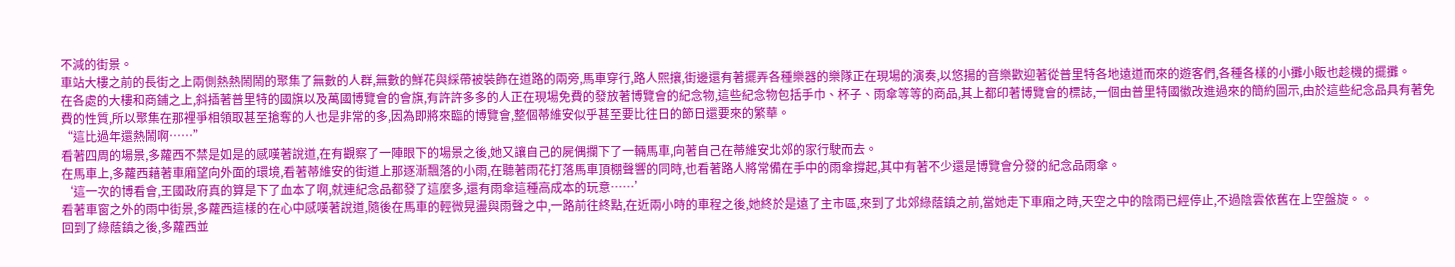不減的街景。
車站大樓之前的長街之上兩側熱熱鬧鬧的聚集了無數的人群,無數的鮮花與綵帶被裝飾在道路的兩旁,馬車穿行,路人熙攘,街邊還有著擺弄各種樂器的樂隊正在現場的演奏,以悠揚的音樂歡迎著從普里特各地遠道而來的遊客們,各種各樣的小攤小販也趁機的擺攤。
在各處的大樓和商鋪之上,斜插著普里特的國旗以及萬國博覽會的會旗,有許許多多的人正在現場免費的發放著博覽會的紀念物,這些紀念物包括手巾、杯子、雨傘等等的商品,其上都印著博覽會的標誌,一個由普里特國徽改進過來的簡約圖示,由於這些紀念品具有著免費的性質,所以聚集在那裡爭相領取甚至搶奪的人也是非常的多,因為即將來臨的博覽會,整個蒂維安似乎甚至要比往日的節日還要來的繁華。
“這比過年還熱鬧啊……”
看著四周的場景,多蘿西不禁是如是的感嘆著說道,在有觀察了一陣眼下的場景之後,她又讓自己的屍偶攔下了一輛馬車,向著自己在蒂維安北郊的家行駛而去。
在馬車上,多蘿西藉著車廂望向外面的環境,看著蒂維安的街道上那逐漸飄落的小雨,在聽著雨花打落馬車頂棚聲響的同時,也看著路人將常備在手中的雨傘撐起,其中有著不少還是博覽會分發的紀念品雨傘。
‘這一次的博看會,王國政府真的算是下了血本了啊,就連紀念品都發了這麼多,還有雨傘這種高成本的玩意……’
看著車窗之外的雨中街景,多蘿西這樣的在心中感嘆著說道,隨後在馬車的輕微晃盪與雨聲之中,一路前往終點,在近兩小時的車程之後,她終於是遠了主市區,來到了北郊綠蔭鎮之前,當她走下車廂之時,天空之中的陰雨已經停止,不過陰雲依舊在上空盤旋。。
回到了綠蔭鎮之後,多蘿西並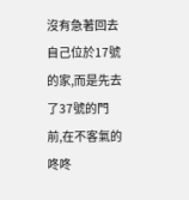沒有急著回去自己位於17號的家,而是先去了37號的門前,在不客氣的咚咚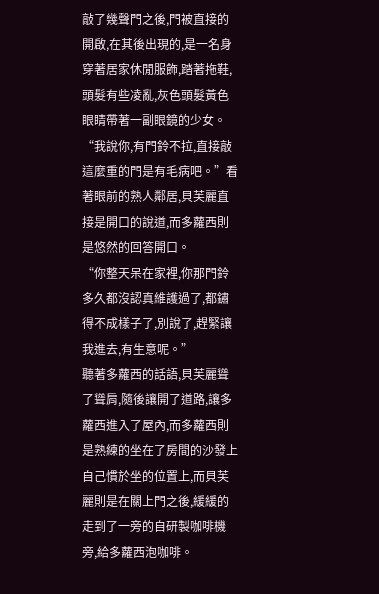敲了幾聲門之後,門被直接的開啟,在其後出現的,是一名身穿著居家休閒服飾,踏著拖鞋,頭髮有些凌亂,灰色頭髮黃色眼睛帶著一副眼鏡的少女。
“我說你,有門鈴不拉,直接敲這麼重的門是有毛病吧。”看著眼前的熟人鄰居,貝芙麗直接是開口的說道,而多蘿西則是悠然的回答開口。
“你整天呆在家裡,你那門鈴多久都沒認真維護過了,都鏽得不成樣子了,別說了,趕緊讓我進去,有生意呢。”
聽著多蘿西的話語,貝芙麗聳了聳肩,隨後讓開了道路,讓多蘿西進入了屋內,而多蘿西則是熟練的坐在了房間的沙發上自己慣於坐的位置上,而貝芙麗則是在關上門之後,緩緩的走到了一旁的自研製咖啡機旁,給多蘿西泡咖啡。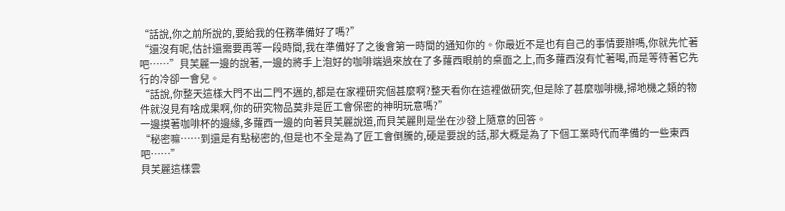“話說,你之前所說的,要給我的任務準備好了嗎?”
“還沒有呢,估計還需要再等一段時間,我在準備好了之後會第一時間的通知你的。你最近不是也有自己的事情要辦嗎,你就先忙著吧……”貝芙麗一邊的說著,一邊的將手上泡好的咖啡端過來放在了多蘿西眼前的桌面之上,而多蘿西沒有忙著喝,而是等待著它先行的冷卻一會兒。
“話說,你整天這樣大門不出二門不邁的,都是在家裡研究個甚麼啊?整天看你在這裡做研究,但是除了甚麼咖啡機,掃地機之類的物件就沒見有啥成果啊,你的研究物品莫非是匠工會保密的神明玩意嗎?”
一邊摸著咖啡杯的邊緣,多蘿西一邊的向著貝芙麗說道,而貝芙麗則是坐在沙發上隨意的回答。
“秘密嘛……到還是有點秘密的,但是也不全是為了匠工會倒騰的,硬是要說的話,那大概是為了下個工業時代而準備的一些東西吧……”
貝芙麗這樣雲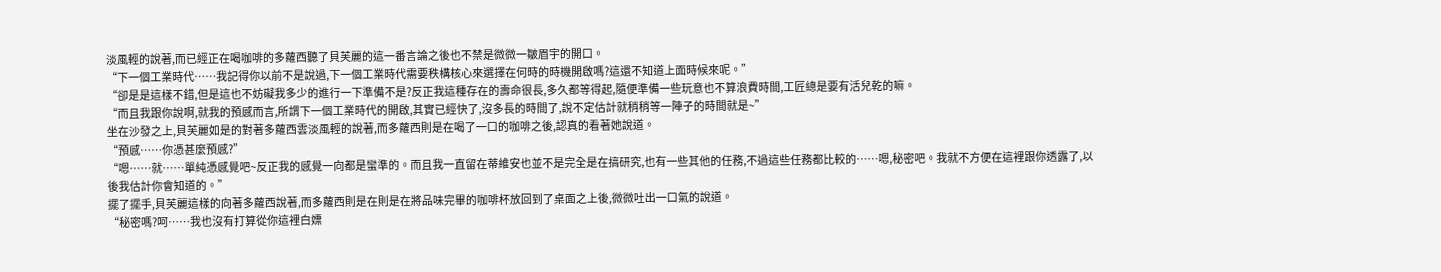淡風輕的說著,而已經正在喝咖啡的多蘿西聽了貝芙麗的這一番言論之後也不禁是微微一皺眉宇的開口。
“下一個工業時代……我記得你以前不是說過,下一個工業時代需要秩構核心來選擇在何時的時機開啟嗎?這還不知道上面時候來呢。”
“卻是是這樣不錯,但是這也不妨礙我多少的進行一下準備不是?反正我這種存在的壽命很長,多久都等得起,隨便準備一些玩意也不算浪費時間,工匠總是要有活兒乾的嘛。
“而且我跟你說啊,就我的預感而言,所謂下一個工業時代的開啟,其實已經快了,沒多長的時間了,說不定估計就稍稍等一陣子的時間就是~”
坐在沙發之上,貝芙麗如是的對著多蘿西雲淡風輕的說著,而多蘿西則是在喝了一口的咖啡之後,認真的看著她說道。
“預感……你憑甚麼預感?”
“嗯……就……單純憑感覺吧~反正我的感覺一向都是蠻準的。而且我一直留在蒂維安也並不是完全是在搞研究,也有一些其他的任務,不過這些任務都比較的……嗯,秘密吧。我就不方便在這裡跟你透露了,以後我估計你會知道的。”
擺了擺手,貝芙麗這樣的向著多蘿西說著,而多蘿西則是在則是在將品味完畢的咖啡杯放回到了桌面之上後,微微吐出一口氣的說道。
“秘密嗎?呵……我也沒有打算從你這裡白嫖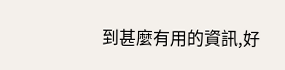到甚麼有用的資訊,好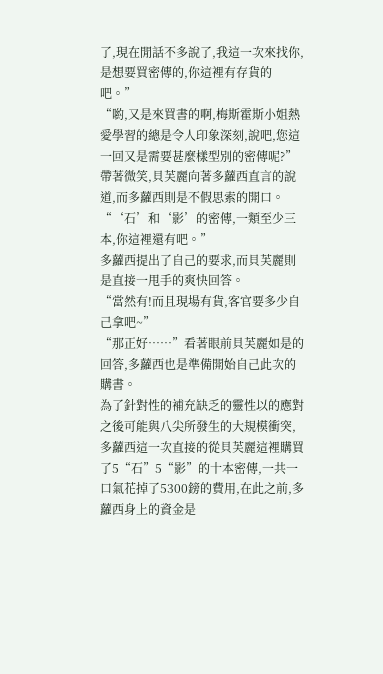了,現在閒話不多說了,我這一次來找你,是想要買密傳的,你這裡有存貨的吧。”
“喲,又是來買書的啊,梅斯霍斯小姐熱愛學習的總是令人印象深刻,說吧,您這一回又是需要甚麼樣型別的密傳呢?”
帶著微笑,貝芙麗向著多蘿西直言的說道,而多蘿西則是不假思索的開口。
“‘石’和‘影’的密傳,一類至少三本,你這裡還有吧。”
多蘿西提出了自己的要求,而貝芙麗則是直接一甩手的爽快回答。
“當然有!而且現場有貨,客官要多少自己拿吧~”
“那正好……”看著眼前貝芙麗如是的回答,多蘿西也是準備開始自己此次的購書。
為了針對性的補充缺乏的靈性以的應對之後可能與八尖所發生的大規模衝突,多蘿西這一次直接的從貝芙麗這裡購買了5“石”5“影”的十本密傳,一共一口氣花掉了5300鎊的費用,在此之前,多蘿西身上的資金是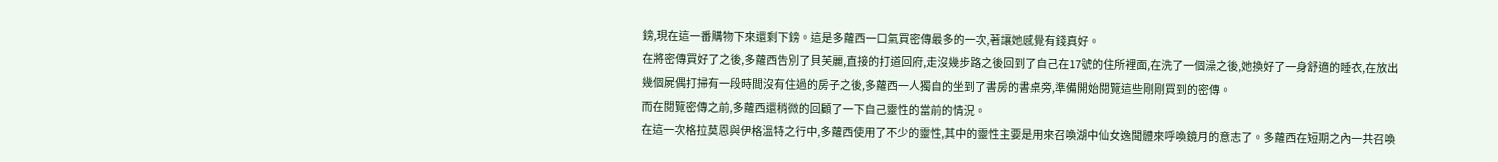鎊,現在這一番購物下來還剩下鎊。這是多蘿西一口氣買密傳最多的一次,著讓她感覺有錢真好。
在將密傳買好了之後,多蘿西告別了貝芙麗,直接的打道回府,走沒幾步路之後回到了自己在17號的住所裡面,在洗了一個澡之後,她換好了一身舒適的睡衣,在放出幾個屍偶打掃有一段時間沒有住過的房子之後,多蘿西一人獨自的坐到了書房的書桌旁,準備開始閱覽這些剛剛買到的密傳。
而在閱覽密傳之前,多蘿西還稍微的回顧了一下自己靈性的當前的情況。
在這一次格拉莫恩與伊格溫特之行中,多蘿西使用了不少的靈性,其中的靈性主要是用來召喚湖中仙女逸聞體來呼喚鏡月的意志了。多蘿西在短期之內一共召喚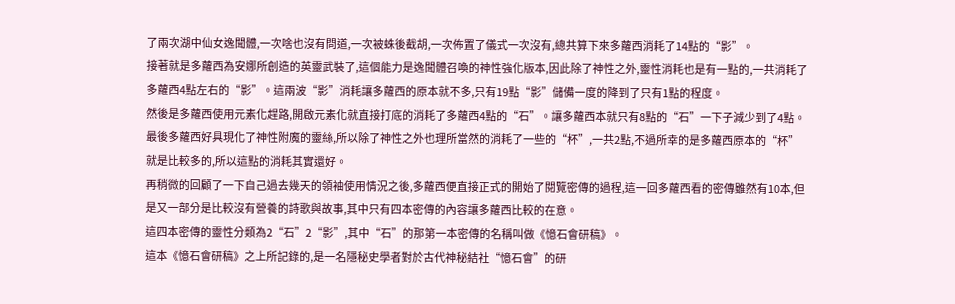了兩次湖中仙女逸聞體,一次啥也沒有問道,一次被蛛後截胡,一次佈置了儀式一次沒有,總共算下來多蘿西消耗了14點的“影”。
接著就是多蘿西為安娜所創造的英靈武裝了,這個能力是逸聞體召喚的神性強化版本,因此除了神性之外,靈性消耗也是有一點的,一共消耗了多蘿西4點左右的“影”。這兩波“影”消耗讓多蘿西的原本就不多,只有19點“影”儲備一度的降到了只有1點的程度。
然後是多蘿西使用元素化趕路,開啟元素化就直接打底的消耗了多蘿西4點的“石”。讓多蘿西本就只有8點的“石”一下子減少到了4點。最後多蘿西好具現化了神性附魔的靈絲,所以除了神性之外也理所當然的消耗了一些的“杯”,一共2點,不過所幸的是多蘿西原本的“杯”就是比較多的,所以這點的消耗其實還好。
再稍微的回顧了一下自己過去幾天的領袖使用情況之後,多蘿西便直接正式的開始了閱覽密傳的過程,這一回多蘿西看的密傳雖然有10本,但是又一部分是比較沒有營養的詩歌與故事,其中只有四本密傳的內容讓多蘿西比較的在意。
這四本密傳的靈性分類為2“石”2“影”,其中“石”的那第一本密傳的名稱叫做《憶石會研稿》。
這本《憶石會研稿》之上所記錄的,是一名隱秘史學者對於古代神秘結社“憶石會”的研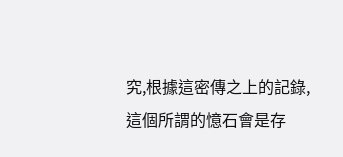究,根據這密傳之上的記錄,這個所謂的憶石會是存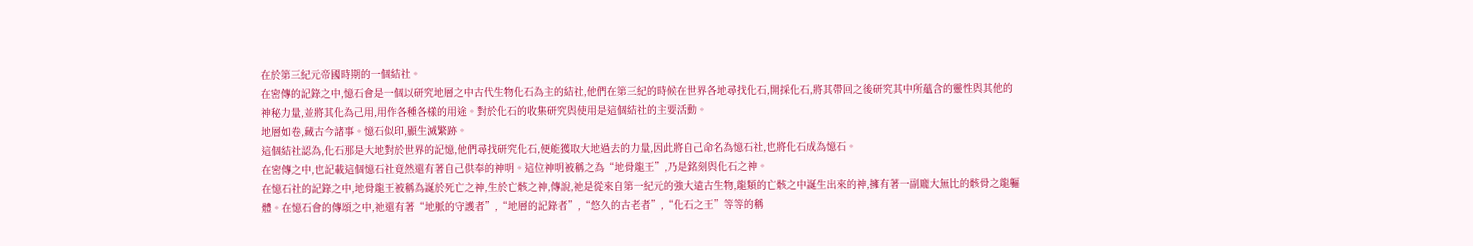在於第三紀元帝國時期的一個結社。
在密傳的記錄之中,憶石會是一個以研究地層之中古代生物化石為主的結社,他們在第三紀的時候在世界各地尋找化石,開採化石,將其帶回之後研究其中所蘊含的靈性與其他的神秘力量,並將其化為己用,用作各種各樣的用途。對於化石的收集研究與使用是這個結社的主要活動。
地層如卷,藏古今諸事。憶石似印,顯生滅繁跡。
這個結社認為,化石那是大地對於世界的記憶,他們尋找研究化石,便能獲取大地過去的力量,因此將自己命名為憶石社,也將化石成為憶石。
在密傳之中,也記載這個憶石社竟然還有著自己供奉的神明。這位神明被稱之為“地骨龍王”,乃是銘刻與化石之神。
在憶石社的記錄之中,地骨龍王被稱為誕於死亡之神,生於亡骸之神,傳說,祂是從來自第一紀元的強大遠古生物,龍類的亡骸之中誕生出來的神,擁有著一副龐大無比的骸骨之龍軀體。在憶石會的傳頌之中,祂還有著“地脈的守護者”,“地層的記錄者”,“悠久的古老者”,“化石之王”等等的稱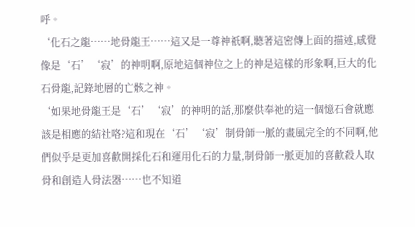呼。
‘化石之龍……地骨龍王……這又是一尊神祇啊,聽著這密傳上面的描述,感覺像是‘石’‘寂’的神明啊,原地這個神位之上的神是這樣的形象啊,巨大的化石骨龍,記錄地層的亡骸之神。
‘如果地骨龍王是‘石’‘寂’的神明的話,那麼供奉祂的這一個憶石會就應該是相應的結社咯?這和現在‘石’‘寂’制骨師一脈的畫風完全的不同啊,他們似乎是更加喜歡開採化石和運用化石的力量,制骨師一脈更加的喜歡殺人取骨和創造人骨法器……也不知道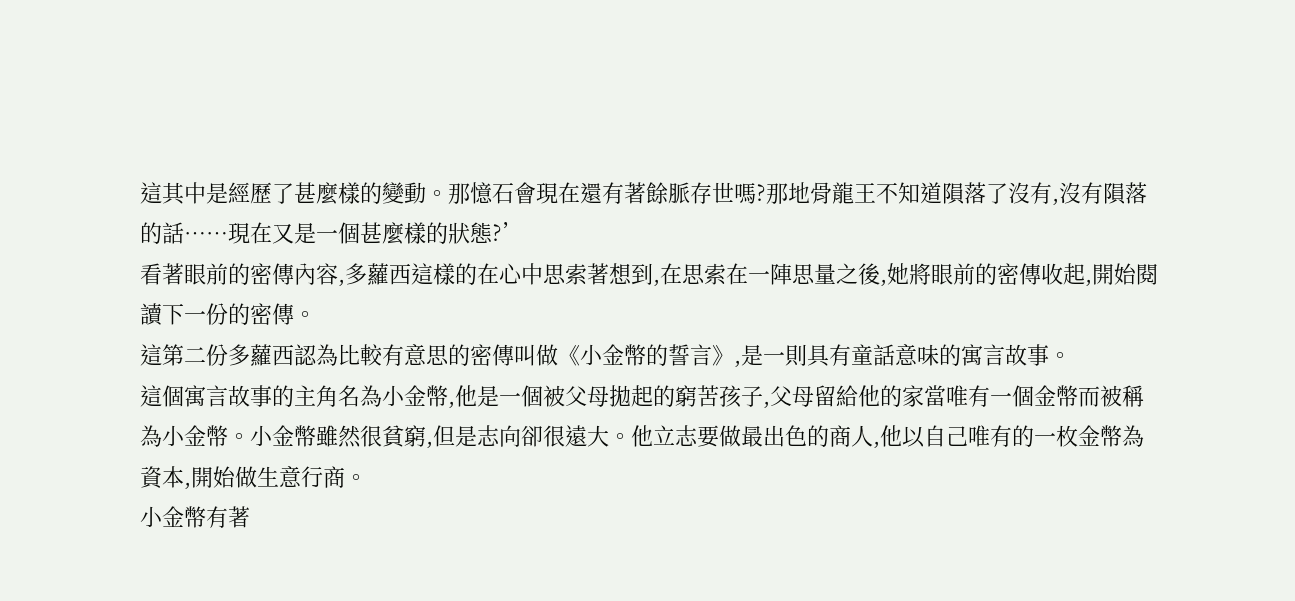這其中是經歷了甚麼樣的變動。那憶石會現在還有著餘脈存世嗎?那地骨龍王不知道隕落了沒有,沒有隕落的話……現在又是一個甚麼樣的狀態?’
看著眼前的密傳內容,多蘿西這樣的在心中思索著想到,在思索在一陣思量之後,她將眼前的密傳收起,開始閱讀下一份的密傳。
這第二份多蘿西認為比較有意思的密傳叫做《小金幣的誓言》,是一則具有童話意味的寓言故事。
這個寓言故事的主角名為小金幣,他是一個被父母拋起的窮苦孩子,父母留給他的家當唯有一個金幣而被稱為小金幣。小金幣雖然很貧窮,但是志向卻很遠大。他立志要做最出色的商人,他以自己唯有的一枚金幣為資本,開始做生意行商。
小金幣有著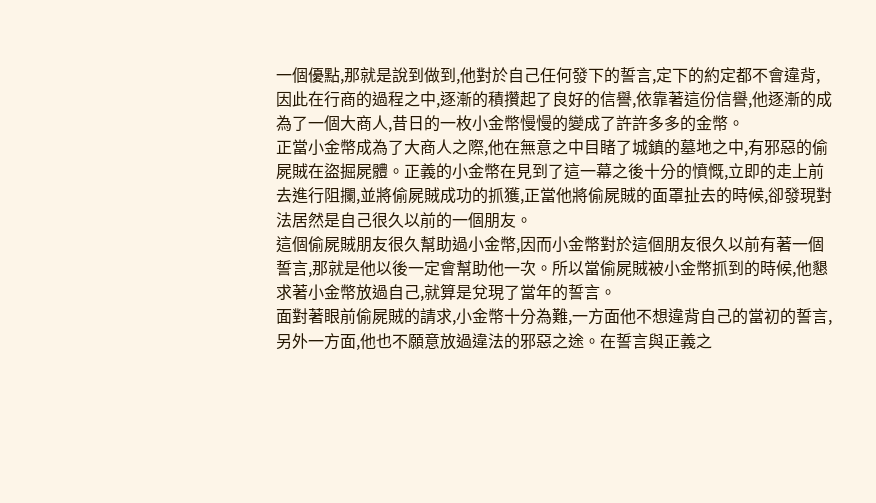一個優點,那就是說到做到,他對於自己任何發下的誓言,定下的約定都不會違背,因此在行商的過程之中,逐漸的積攢起了良好的信譽,依靠著這份信譽,他逐漸的成為了一個大商人,昔日的一枚小金幣慢慢的變成了許許多多的金幣。
正當小金幣成為了大商人之際,他在無意之中目睹了城鎮的墓地之中,有邪惡的偷屍賊在盜掘屍體。正義的小金幣在見到了這一幕之後十分的憤慨,立即的走上前去進行阻攔,並將偷屍賊成功的抓獲,正當他將偷屍賊的面罩扯去的時候,卻發現對法居然是自己很久以前的一個朋友。
這個偷屍賊朋友很久幫助過小金幣,因而小金幣對於這個朋友很久以前有著一個誓言,那就是他以後一定會幫助他一次。所以當偷屍賊被小金幣抓到的時候,他懇求著小金幣放過自己,就算是兌現了當年的誓言。
面對著眼前偷屍賊的請求,小金幣十分為難,一方面他不想違背自己的當初的誓言,另外一方面,他也不願意放過違法的邪惡之途。在誓言與正義之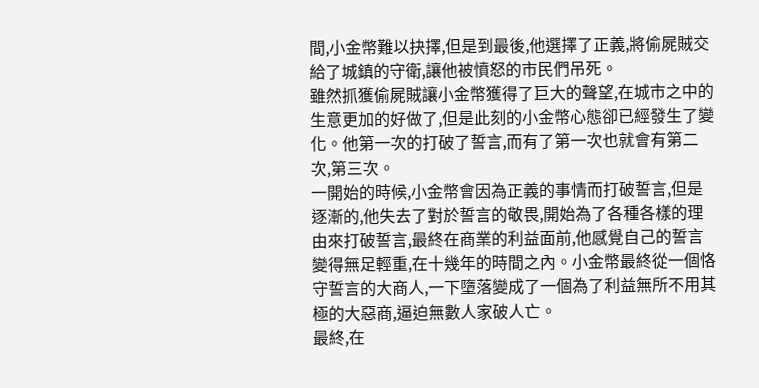間,小金幣難以抉擇,但是到最後,他選擇了正義,將偷屍賊交給了城鎮的守衛,讓他被憤怒的市民們吊死。
雖然抓獲偷屍賊讓小金幣獲得了巨大的聲望,在城市之中的生意更加的好做了,但是此刻的小金幣心態卻已經發生了變化。他第一次的打破了誓言,而有了第一次也就會有第二次,第三次。
一開始的時候,小金幣會因為正義的事情而打破誓言,但是逐漸的,他失去了對於誓言的敬畏,開始為了各種各樣的理由來打破誓言,最終在商業的利益面前,他感覺自己的誓言變得無足輕重,在十幾年的時間之內。小金幣最終從一個恪守誓言的大商人,一下墮落變成了一個為了利益無所不用其極的大惡商,逼迫無數人家破人亡。
最終,在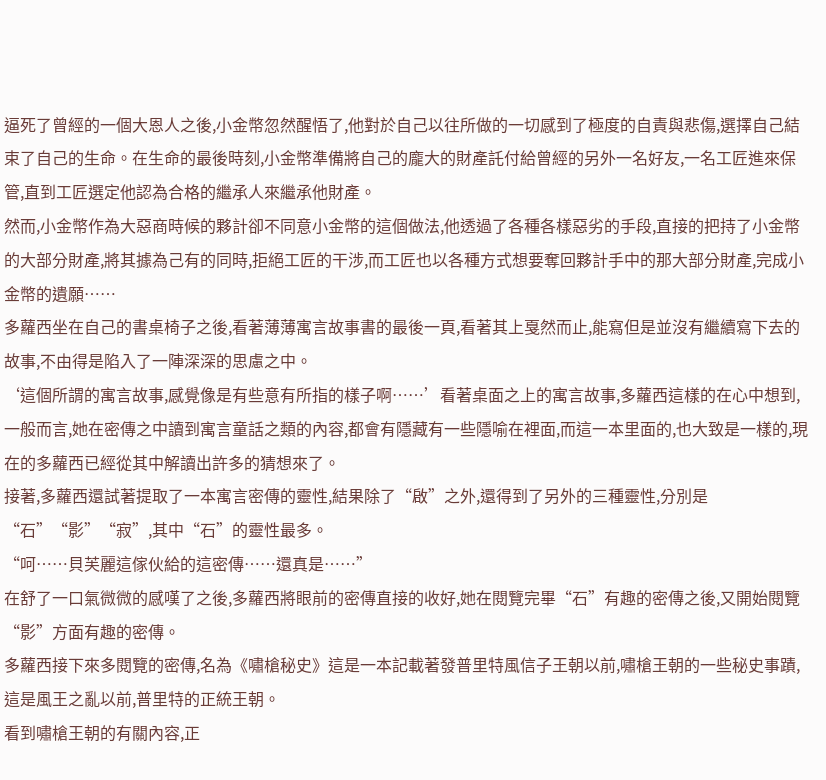逼死了曾經的一個大恩人之後,小金幣忽然醒悟了,他對於自己以往所做的一切感到了極度的自責與悲傷,選擇自己結束了自己的生命。在生命的最後時刻,小金幣準備將自己的龐大的財產託付給曾經的另外一名好友,一名工匠進來保管,直到工匠選定他認為合格的繼承人來繼承他財產。
然而,小金幣作為大惡商時候的夥計卻不同意小金幣的這個做法,他透過了各種各樣惡劣的手段,直接的把持了小金幣的大部分財產,將其據為己有的同時,拒絕工匠的干涉,而工匠也以各種方式想要奪回夥計手中的那大部分財產,完成小金幣的遺願……
多蘿西坐在自己的書桌椅子之後,看著薄薄寓言故事書的最後一頁,看著其上戛然而止,能寫但是並沒有繼續寫下去的故事,不由得是陷入了一陣深深的思慮之中。
‘這個所謂的寓言故事,感覺像是有些意有所指的樣子啊……’看著桌面之上的寓言故事,多蘿西這樣的在心中想到,一般而言,她在密傳之中讀到寓言童話之類的內容,都會有隱藏有一些隱喻在裡面,而這一本里面的,也大致是一樣的,現在的多蘿西已經從其中解讀出許多的猜想來了。
接著,多蘿西還試著提取了一本寓言密傳的靈性,結果除了“啟”之外,還得到了另外的三種靈性,分別是“石”“影”“寂”,其中“石”的靈性最多。
“呵……貝芙麗這傢伙給的這密傳……還真是……”
在舒了一口氣微微的感嘆了之後,多蘿西將眼前的密傳直接的收好,她在閱覽完畢“石”有趣的密傳之後,又開始閱覽“影”方面有趣的密傳。
多蘿西接下來多閱覽的密傳,名為《嘯槍秘史》這是一本記載著發普里特風信子王朝以前,嘯槍王朝的一些秘史事蹟,這是風王之亂以前,普里特的正統王朝。
看到嘯槍王朝的有關內容,正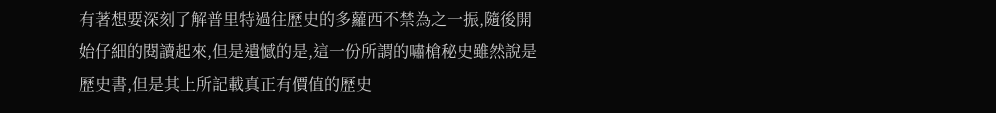有著想要深刻了解普里特過往歷史的多蘿西不禁為之一振,隨後開始仔細的閱讀起來,但是遺憾的是,這一份所謂的嘯槍秘史雖然說是歷史書,但是其上所記載真正有價值的歷史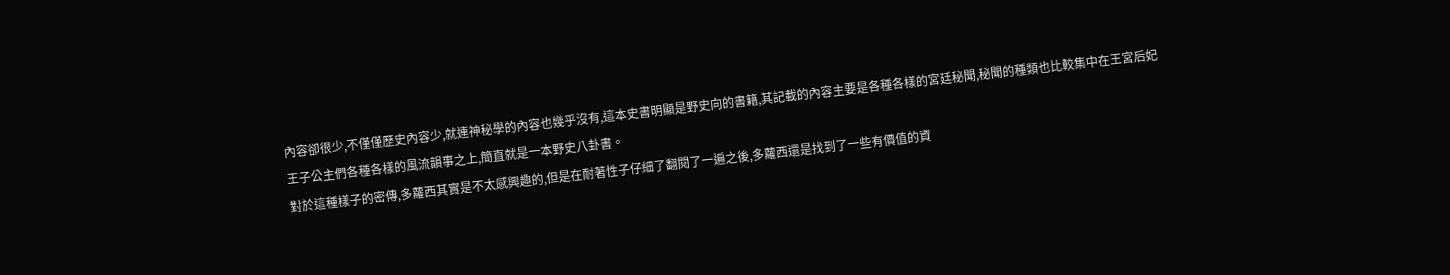內容卻很少,不僅僅歷史內容少,就連神秘學的內容也幾乎沒有,這本史書明顯是野史向的書籍,其記載的內容主要是各種各樣的宮廷秘聞,秘聞的種類也比較集中在王宮后妃王子公主們各種各樣的風流韻事之上,簡直就是一本野史八卦書。
對於這種樣子的密傳,多蘿西其實是不太感興趣的,但是在耐著性子仔細了翻閱了一遍之後,多蘿西還是找到了一些有價值的資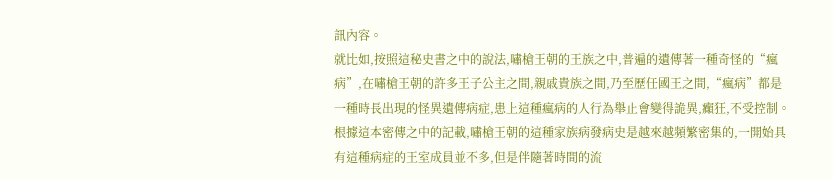訊內容。
就比如,按照這秘史書之中的說法,嘯槍王朝的王族之中,普遍的遺傳著一種奇怪的“瘋病”,在嘯槍王朝的許多王子公主之間,親戚貴族之間,乃至歷任國王之間,“瘋病”都是一種時長出現的怪異遺傳病症,患上這種瘋病的人行為舉止會變得詭異,癲狂,不受控制。
根據這本密傳之中的記載,嘯槍王朝的這種家族病發病史是越來越頻繁密集的,一開始具有這種病症的王室成員並不多,但是伴隨著時間的流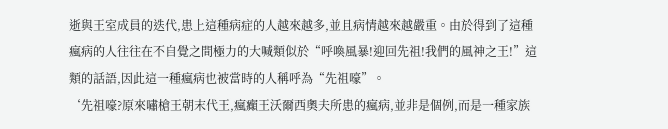逝與王室成員的迭代,患上這種病症的人越來越多,並且病情越來越嚴重。由於得到了這種瘋病的人往往在不自覺之間極力的大喊類似於“呼喚風暴!迎回先祖!我們的風神之王!”這類的話語,因此這一種瘋病也被當時的人稱呼為“先祖嚎”。
‘先祖嚎?原來嘯槍王朝末代王,瘋癲王沃爾西奧夫所患的瘋病,並非是個例,而是一種家族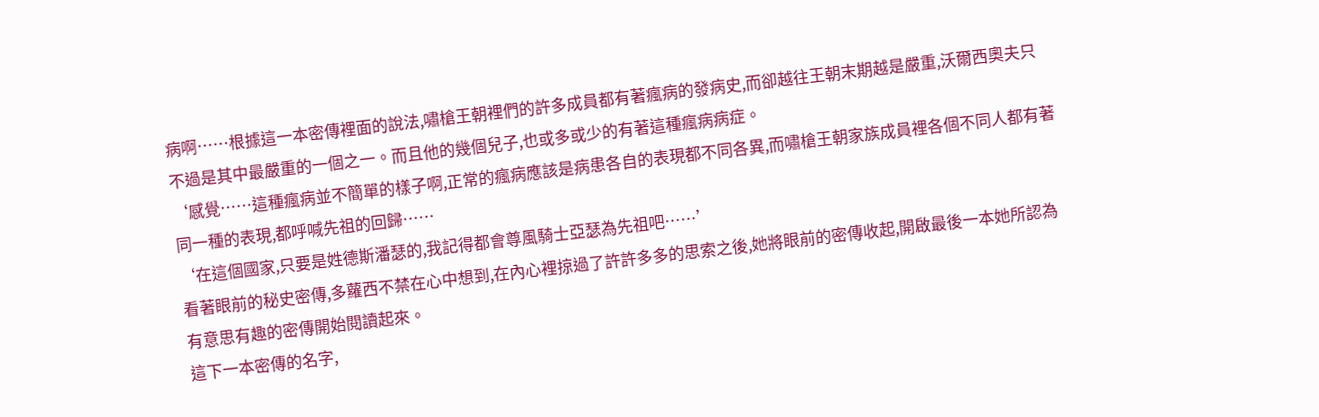病啊……根據這一本密傳裡面的說法,嘯槍王朝裡們的許多成員都有著瘋病的發病史,而卻越往王朝末期越是嚴重,沃爾西奧夫只不過是其中最嚴重的一個之一。而且他的幾個兒子,也或多或少的有著這種瘋病病症。
‘感覺……這種瘋病並不簡單的樣子啊,正常的瘋病應該是病患各自的表現都不同各異,而嘯槍王朝家族成員裡各個不同人都有著同一種的表現,都呼喊先祖的回歸……
‘在這個國家,只要是姓德斯潘瑟的,我記得都會尊風騎士亞瑟為先祖吧……’
看著眼前的秘史密傳,多蘿西不禁在心中想到,在內心裡掠過了許許多多的思索之後,她將眼前的密傳收起,開啟最後一本她所認為有意思有趣的密傳開始閱讀起來。
這下一本密傳的名字,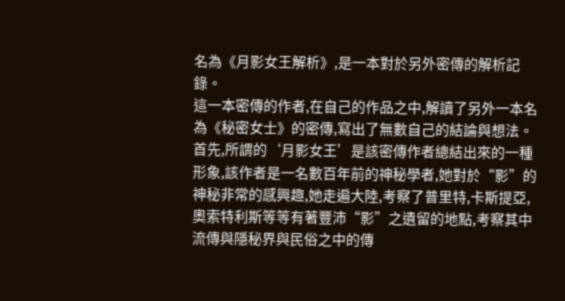名為《月影女王解析》,是一本對於另外密傳的解析記錄。
這一本密傳的作者,在自己的作品之中,解讀了另外一本名為《秘密女士》的密傳,寫出了無數自己的結論與想法。
首先,所謂的‘月影女王’是該密傳作者總結出來的一種形象,該作者是一名數百年前的神秘學者,她對於“影”的神秘非常的感興趣,她走遍大陸,考察了普里特,卡斯提亞,奧索特利斯等等有著豐沛“影”之遺留的地點,考察其中流傳與隱秘界與民俗之中的傳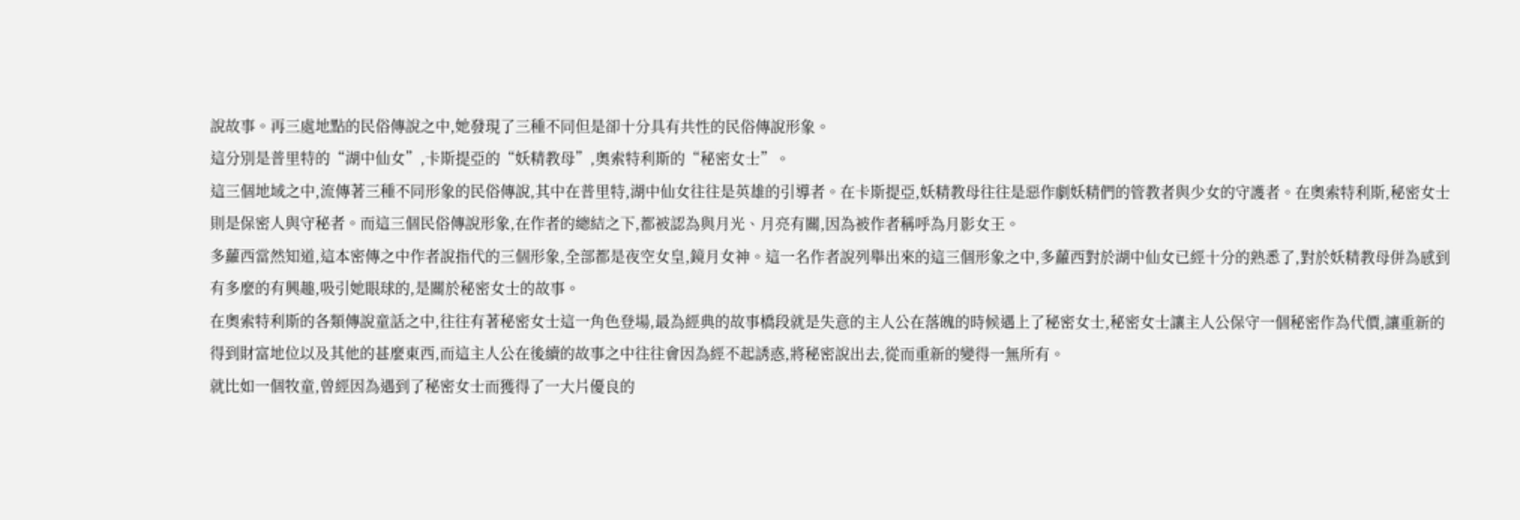說故事。再三處地點的民俗傳說之中,她發現了三種不同但是卻十分具有共性的民俗傳說形象。
這分別是普里特的“湖中仙女”,卡斯提亞的“妖精教母”,奧索特利斯的“秘密女士”。
這三個地域之中,流傳著三種不同形象的民俗傳說,其中在普里特,湖中仙女往往是英雄的引導者。在卡斯提亞,妖精教母往往是惡作劇妖精們的管教者與少女的守護者。在奧索特利斯,秘密女士則是保密人與守秘者。而這三個民俗傳說形象,在作者的總結之下,都被認為與月光、月亮有關,因為被作者稱呼為月影女王。
多蘿西當然知道,這本密傳之中作者說指代的三個形象,全部都是夜空女皇,鏡月女神。這一名作者說列舉出來的這三個形象之中,多蘿西對於湖中仙女已經十分的熟悉了,對於妖精教母併為感到有多麼的有興趣,吸引她眼球的,是關於秘密女士的故事。
在奧索特利斯的各類傳說童話之中,往往有著秘密女士這一角色登場,最為經典的故事橋段就是失意的主人公在落魄的時候遇上了秘密女士,秘密女士讓主人公保守一個秘密作為代價,讓重新的得到財富地位以及其他的甚麼東西,而這主人公在後續的故事之中往往會因為經不起誘惑,將秘密說出去,從而重新的變得一無所有。
就比如一個牧童,曾經因為遇到了秘密女士而獲得了一大片優良的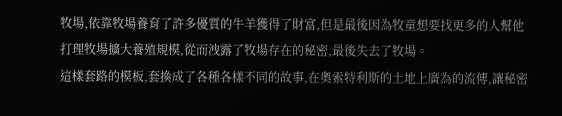牧場,依靠牧場養育了許多優質的牛羊獲得了財富,但是最後因為牧童想要找更多的人幫他打理牧場擴大養殖規模,從而洩露了牧場存在的秘密,最後失去了牧場。
這樣套路的模板,套換成了各種各樣不同的故事,在奧索特利斯的土地上廣為的流傳,讓秘密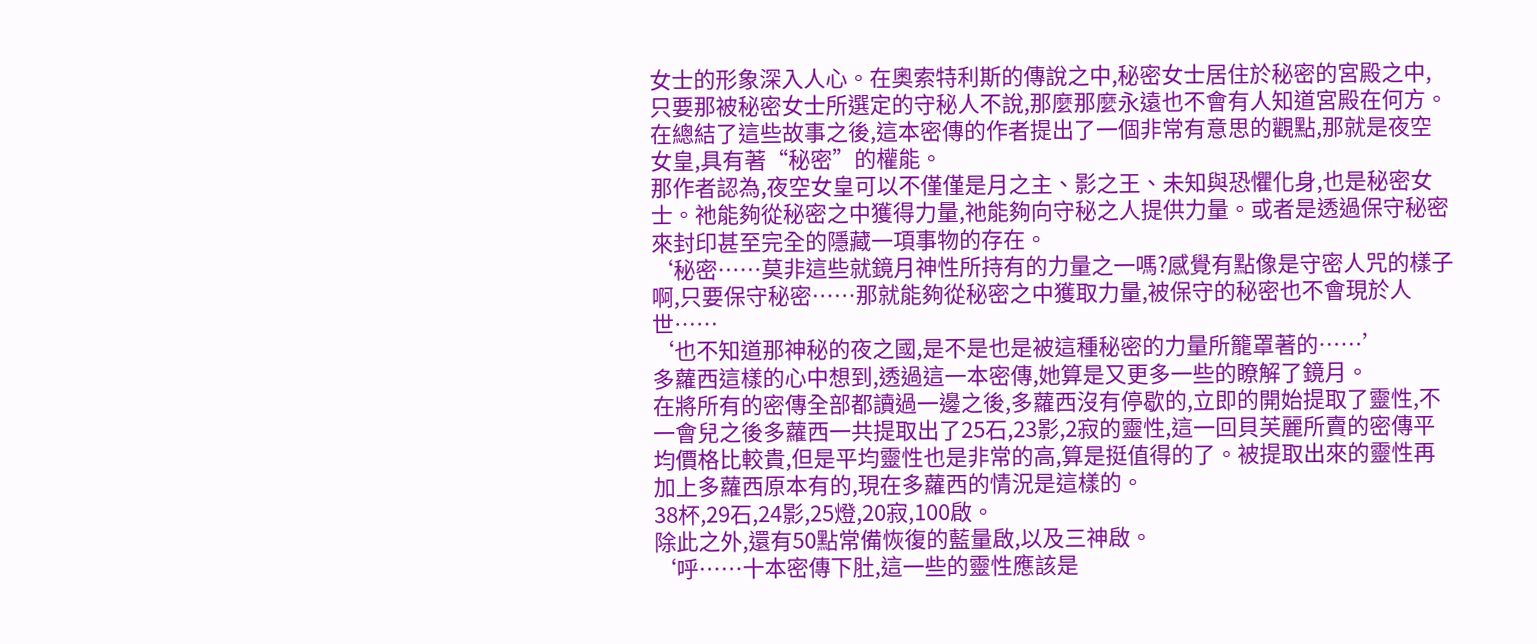女士的形象深入人心。在奧索特利斯的傳說之中,秘密女士居住於秘密的宮殿之中,只要那被秘密女士所選定的守秘人不說,那麼那麼永遠也不會有人知道宮殿在何方。
在總結了這些故事之後,這本密傳的作者提出了一個非常有意思的觀點,那就是夜空女皇,具有著“秘密”的權能。
那作者認為,夜空女皇可以不僅僅是月之主、影之王、未知與恐懼化身,也是秘密女士。祂能夠從秘密之中獲得力量,祂能夠向守秘之人提供力量。或者是透過保守秘密來封印甚至完全的隱藏一項事物的存在。
‘秘密……莫非這些就鏡月神性所持有的力量之一嗎?感覺有點像是守密人咒的樣子啊,只要保守秘密……那就能夠從秘密之中獲取力量,被保守的秘密也不會現於人世……
‘也不知道那神秘的夜之國,是不是也是被這種秘密的力量所籠罩著的……’
多蘿西這樣的心中想到,透過這一本密傳,她算是又更多一些的瞭解了鏡月。
在將所有的密傳全部都讀過一邊之後,多蘿西沒有停歇的,立即的開始提取了靈性,不一會兒之後多蘿西一共提取出了25石,23影,2寂的靈性,這一回貝芙麗所賣的密傳平均價格比較貴,但是平均靈性也是非常的高,算是挺值得的了。被提取出來的靈性再加上多蘿西原本有的,現在多蘿西的情況是這樣的。
38杯,29石,24影,25燈,20寂,100啟。
除此之外,還有50點常備恢復的藍量啟,以及三神啟。
‘呼……十本密傳下肚,這一些的靈性應該是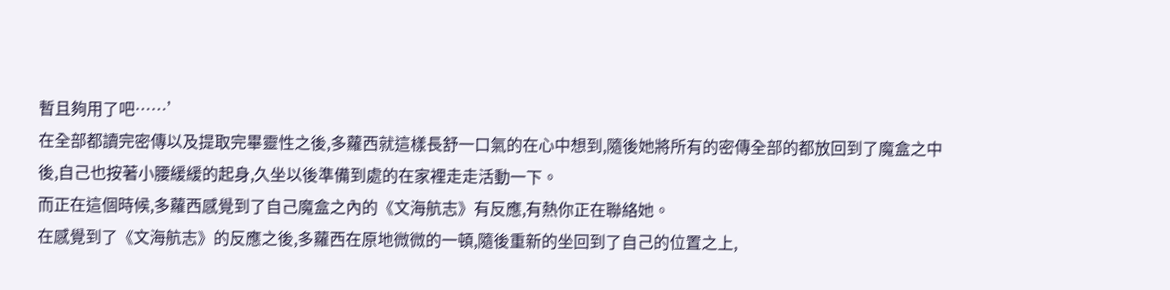暫且夠用了吧……’
在全部都讀完密傳以及提取完畢靈性之後,多蘿西就這樣長舒一口氣的在心中想到,隨後她將所有的密傳全部的都放回到了魔盒之中後,自己也按著小腰緩緩的起身,久坐以後準備到處的在家裡走走活動一下。
而正在這個時候,多蘿西感覺到了自己魔盒之內的《文海航志》有反應,有熱你正在聯絡她。
在感覺到了《文海航志》的反應之後,多蘿西在原地微微的一頓,隨後重新的坐回到了自己的位置之上,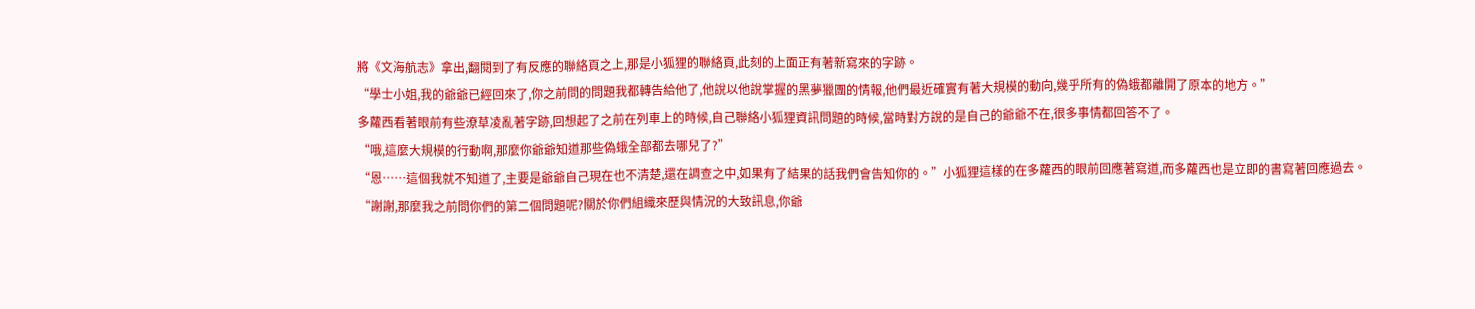將《文海航志》拿出,翻閱到了有反應的聯絡頁之上,那是小狐狸的聯絡頁,此刻的上面正有著新寫來的字跡。
“學士小姐,我的爺爺已經回來了,你之前問的問題我都轉告給他了,他說以他說掌握的黑夢獵團的情報,他們最近確實有著大規模的動向,幾乎所有的偽蛾都離開了原本的地方。”
多蘿西看著眼前有些潦草凌亂著字跡,回想起了之前在列車上的時候,自己聯絡小狐狸資訊問題的時候,當時對方說的是自己的爺爺不在,很多事情都回答不了。
“哦,這麼大規模的行動啊,那麼你爺爺知道那些偽蛾全部都去哪兒了?”
“恩……這個我就不知道了,主要是爺爺自己現在也不清楚,還在調查之中,如果有了結果的話我們會告知你的。”小狐狸這樣的在多蘿西的眼前回應著寫道,而多蘿西也是立即的書寫著回應過去。
“謝謝,那麼我之前問你們的第二個問題呢?關於你們組織來歷與情況的大致訊息,你爺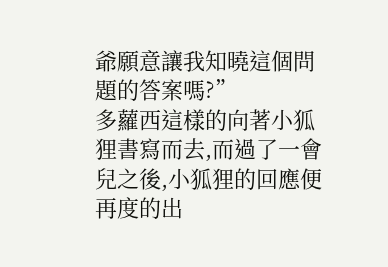爺願意讓我知曉這個問題的答案嗎?”
多蘿西這樣的向著小狐狸書寫而去,而過了一會兒之後,小狐狸的回應便再度的出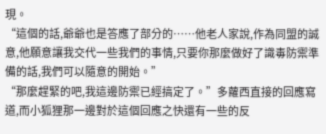現。
“這個的話,爺爺也是答應了部分的……他老人家說,作為同盟的誠意,他願意讓我交代一些我們的事情,只要你那麼做好了識毒防禦準備的話,我們可以隨意的開始。”
“那麼趕緊的吧,我這邊防禦已經搞定了。”多蘿西直接的回應寫道,而小狐狸那一邊對於這個回應之快還有一些的反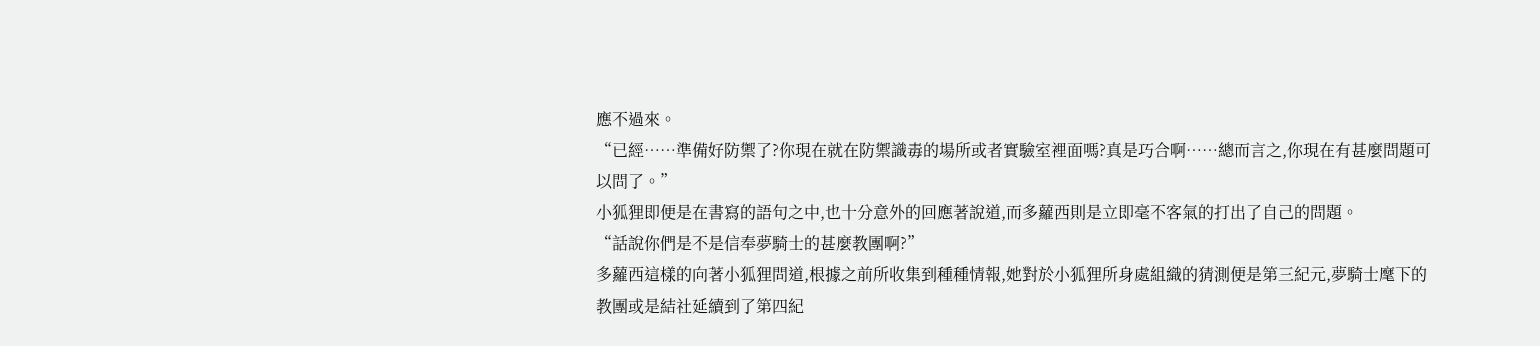應不過來。
“已經……準備好防禦了?你現在就在防禦識毒的場所或者實驗室裡面嗎?真是巧合啊……總而言之,你現在有甚麼問題可以問了。”
小狐狸即便是在書寫的語句之中,也十分意外的回應著說道,而多蘿西則是立即毫不客氣的打出了自己的問題。
“話說你們是不是信奉夢騎士的甚麼教團啊?”
多蘿西這樣的向著小狐狸問道,根據之前所收集到種種情報,她對於小狐狸所身處組織的猜測便是第三紀元,夢騎士麾下的教團或是結社延續到了第四紀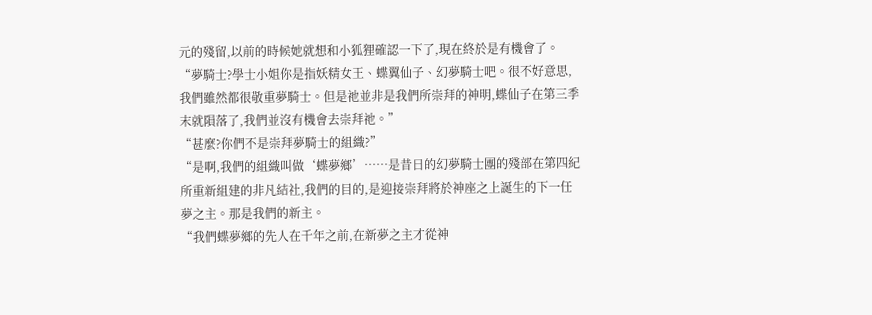元的殘留,以前的時候她就想和小狐狸確認一下了,現在終於是有機會了。
“夢騎士?學士小姐你是指妖精女王、蝶翼仙子、幻夢騎士吧。很不好意思,我們雖然都很敬重夢騎士。但是祂並非是我們所崇拜的神明,蝶仙子在第三季末就隕落了,我們並沒有機會去崇拜祂。”
“甚麼?你們不是崇拜夢騎士的組織?”
“是啊,我們的組織叫做‘蝶夢鄉’……是昔日的幻夢騎士團的殘部在第四紀所重新組建的非凡結社,我們的目的,是迎接崇拜將於神座之上誕生的下一任夢之主。那是我們的新主。
“我們蝶夢鄉的先人在千年之前,在新夢之主才從神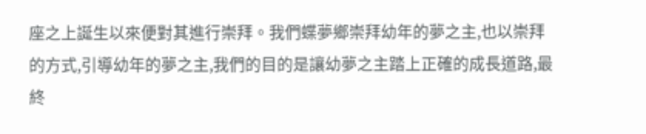座之上誕生以來便對其進行崇拜。我們蝶夢鄉崇拜幼年的夢之主,也以崇拜的方式,引導幼年的夢之主,我們的目的是讓幼夢之主踏上正確的成長道路,最終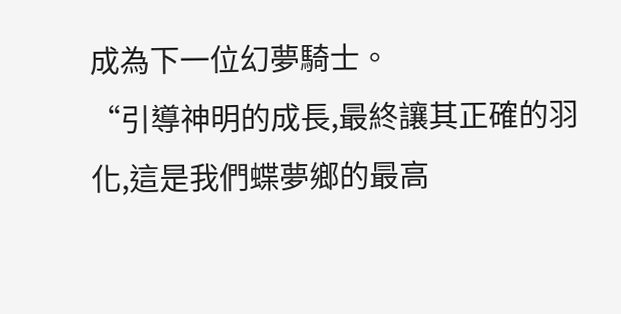成為下一位幻夢騎士。
“引導神明的成長,最終讓其正確的羽化,這是我們蝶夢鄉的最高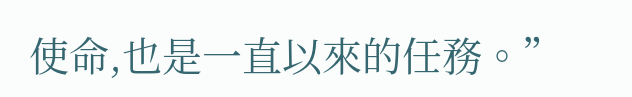使命,也是一直以來的任務。”